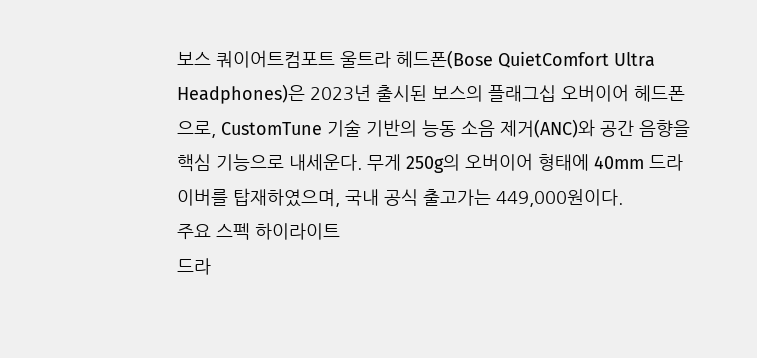보스 쿼이어트컴포트 울트라 헤드폰(Bose QuietComfort Ultra Headphones)은 2023년 출시된 보스의 플래그십 오버이어 헤드폰으로, CustomTune 기술 기반의 능동 소음 제거(ANC)와 공간 음향을 핵심 기능으로 내세운다. 무게 250g의 오버이어 형태에 40mm 드라이버를 탑재하였으며, 국내 공식 출고가는 449,000원이다.
주요 스펙 하이라이트
드라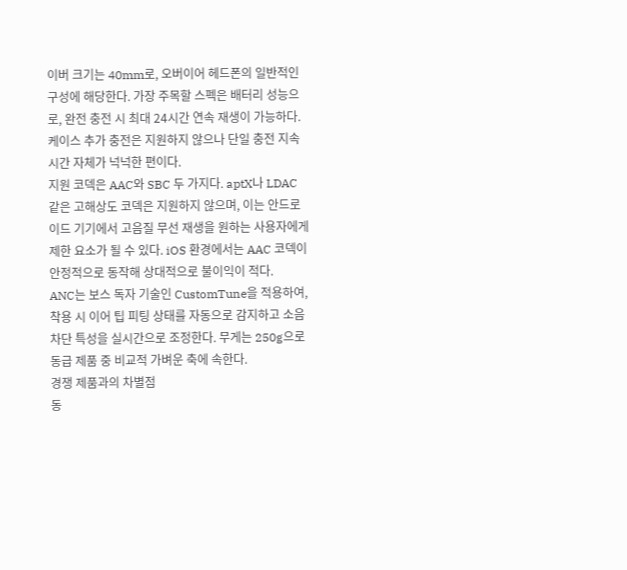이버 크기는 40mm로, 오버이어 헤드폰의 일반적인 구성에 해당한다. 가장 주목할 스펙은 배터리 성능으로, 완전 충전 시 최대 24시간 연속 재생이 가능하다. 케이스 추가 충전은 지원하지 않으나 단일 충전 지속 시간 자체가 넉넉한 편이다.
지원 코덱은 AAC와 SBC 두 가지다. aptX나 LDAC 같은 고해상도 코덱은 지원하지 않으며, 이는 안드로이드 기기에서 고음질 무선 재생을 원하는 사용자에게 제한 요소가 될 수 있다. iOS 환경에서는 AAC 코덱이 안정적으로 동작해 상대적으로 불이익이 적다.
ANC는 보스 독자 기술인 CustomTune을 적용하여, 착용 시 이어 팁 피팅 상태를 자동으로 감지하고 소음 차단 특성을 실시간으로 조정한다. 무게는 250g으로 동급 제품 중 비교적 가벼운 축에 속한다.
경쟁 제품과의 차별점
동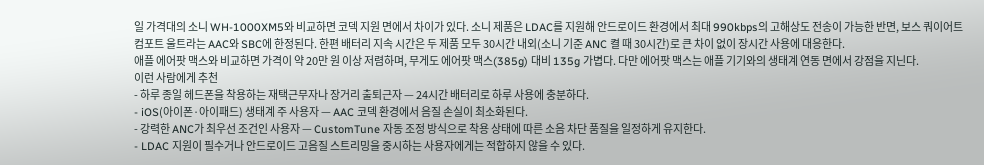일 가격대의 소니 WH-1000XM5와 비교하면 코덱 지원 면에서 차이가 있다. 소니 제품은 LDAC를 지원해 안드로이드 환경에서 최대 990kbps의 고해상도 전송이 가능한 반면, 보스 쿼이어트컴포트 울트라는 AAC와 SBC에 한정된다. 한편 배터리 지속 시간은 두 제품 모두 30시간 내외(소니 기준 ANC 켤 때 30시간)로 큰 차이 없이 장시간 사용에 대응한다.
애플 에어팟 맥스와 비교하면 가격이 약 20만 원 이상 저렴하며, 무게도 에어팟 맥스(385g) 대비 135g 가볍다. 다만 에어팟 맥스는 애플 기기와의 생태계 연동 면에서 강점을 지닌다.
이런 사람에게 추천
- 하루 종일 헤드폰을 착용하는 재택근무자나 장거리 출퇴근자 — 24시간 배터리로 하루 사용에 충분하다.
- iOS(아이폰·아이패드) 생태계 주 사용자 — AAC 코덱 환경에서 음질 손실이 최소화된다.
- 강력한 ANC가 최우선 조건인 사용자 — CustomTune 자동 조정 방식으로 착용 상태에 따른 소음 차단 품질을 일정하게 유지한다.
- LDAC 지원이 필수거나 안드로이드 고음질 스트리밍을 중시하는 사용자에게는 적합하지 않을 수 있다.